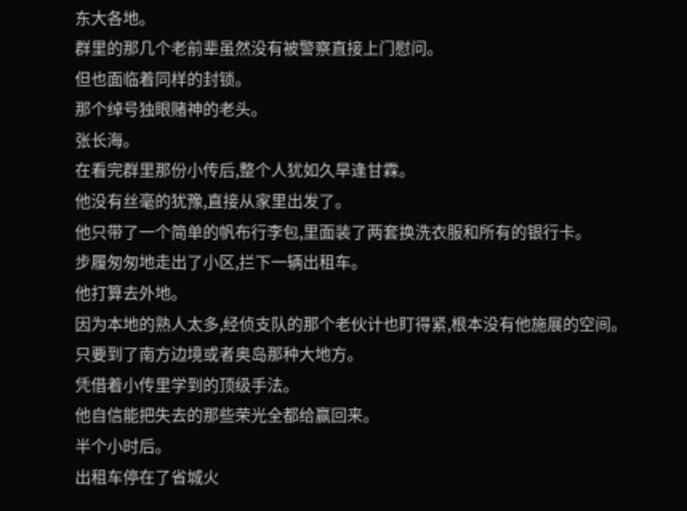东大各地。
群里的那几个老前辈虽然没有被警察直接上门慰问。
但也面临着同样的封锁。
那个绰号独眼赌神的老头。
张长海。
在看完群里那份小传后,整个人犹如久旱逢甘霖。
他没有丝毫的犹豫,直接从家里出发了。
他只带了一个简单的帆布行李包,里面装了两套换洗衣服和所有的银行卡。
步履匆匆地走出了小区,拦下一辆出租车。
他打算去外地。
因为本地的熟人太多,经侦支队的那个老伙计也盯得紧,根本没有他施展的空间。
只要到了南方边境或者奥岛那种大地方。
凭借着小传里学到的顶级手法。
他自信能把失去的那些荣光全都给赢回来。
半个小时后。
出租车停在了省城火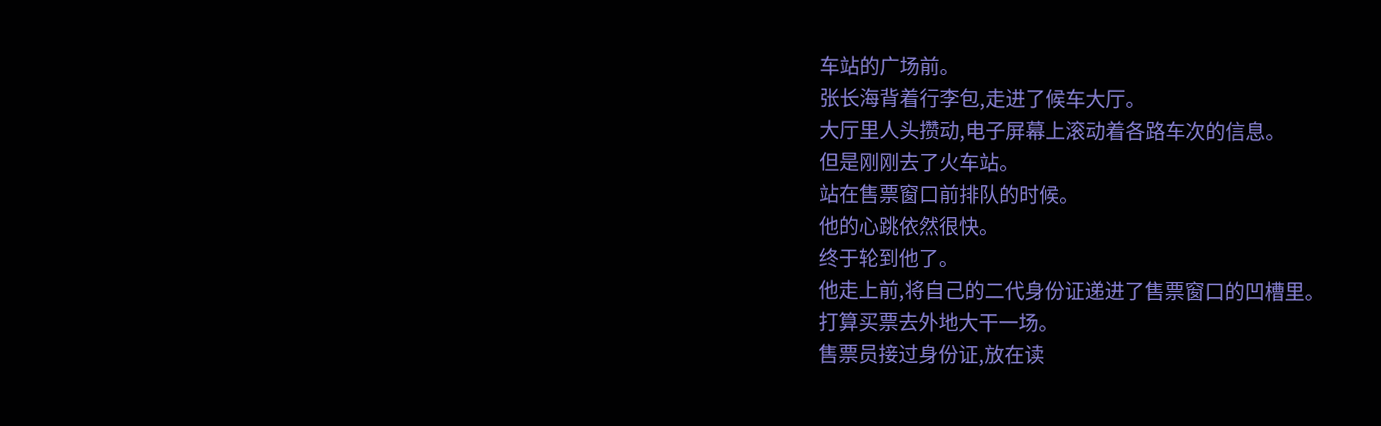车站的广场前。
张长海背着行李包,走进了候车大厅。
大厅里人头攒动,电子屏幕上滚动着各路车次的信息。
但是刚刚去了火车站。
站在售票窗口前排队的时候。
他的心跳依然很快。
终于轮到他了。
他走上前,将自己的二代身份证递进了售票窗口的凹槽里。
打算买票去外地大干一场。
售票员接过身份证,放在读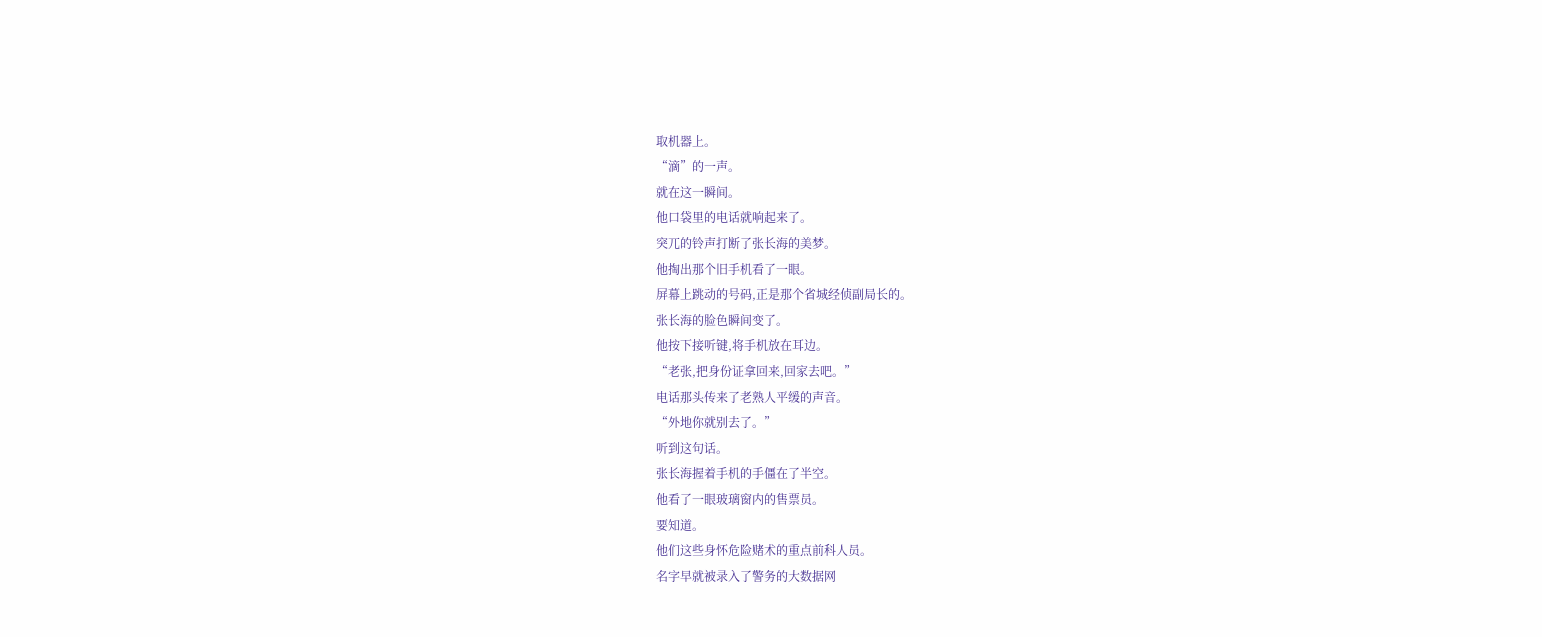取机器上。
“滴”的一声。
就在这一瞬间。
他口袋里的电话就响起来了。
突兀的铃声打断了张长海的美梦。
他掏出那个旧手机看了一眼。
屏幕上跳动的号码,正是那个省城经侦副局长的。
张长海的脸色瞬间变了。
他按下接听键,将手机放在耳边。
“老张,把身份证拿回来,回家去吧。”
电话那头传来了老熟人平缓的声音。
“外地你就别去了。”
听到这句话。
张长海握着手机的手僵在了半空。
他看了一眼玻璃窗内的售票员。
要知道。
他们这些身怀危险赌术的重点前科人员。
名字早就被录入了警务的大数据网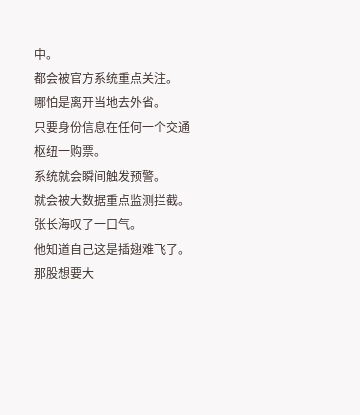中。
都会被官方系统重点关注。
哪怕是离开当地去外省。
只要身份信息在任何一个交通枢纽一购票。
系统就会瞬间触发预警。
就会被大数据重点监测拦截。
张长海叹了一口气。
他知道自己这是插翅难飞了。
那股想要大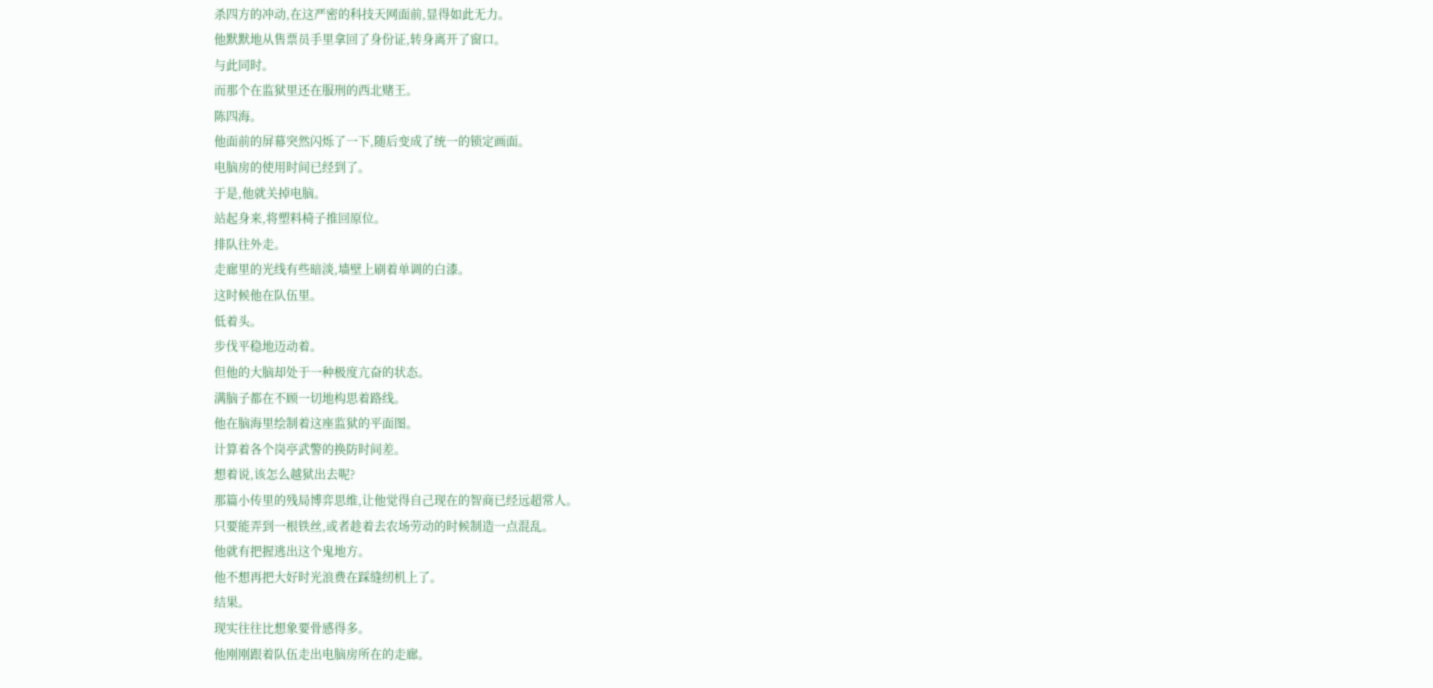杀四方的冲动,在这严密的科技天网面前,显得如此无力。
他默默地从售票员手里拿回了身份证,转身离开了窗口。
与此同时。
而那个在监狱里还在服刑的西北赌王。
陈四海。
他面前的屏幕突然闪烁了一下,随后变成了统一的锁定画面。
电脑房的使用时间已经到了。
于是,他就关掉电脑。
站起身来,将塑料椅子推回原位。
排队往外走。
走廊里的光线有些暗淡,墙壁上刷着单调的白漆。
这时候他在队伍里。
低着头。
步伐平稳地迈动着。
但他的大脑却处于一种极度亢奋的状态。
满脑子都在不顾一切地构思着路线。
他在脑海里绘制着这座监狱的平面图。
计算着各个岗亭武警的换防时间差。
想着说,该怎么越狱出去呢?
那篇小传里的残局博弈思维,让他觉得自己现在的智商已经远超常人。
只要能弄到一根铁丝,或者趁着去农场劳动的时候制造一点混乱。
他就有把握逃出这个鬼地方。
他不想再把大好时光浪费在踩缝纫机上了。
结果。
现实往往比想象要骨感得多。
他刚刚跟着队伍走出电脑房所在的走廊。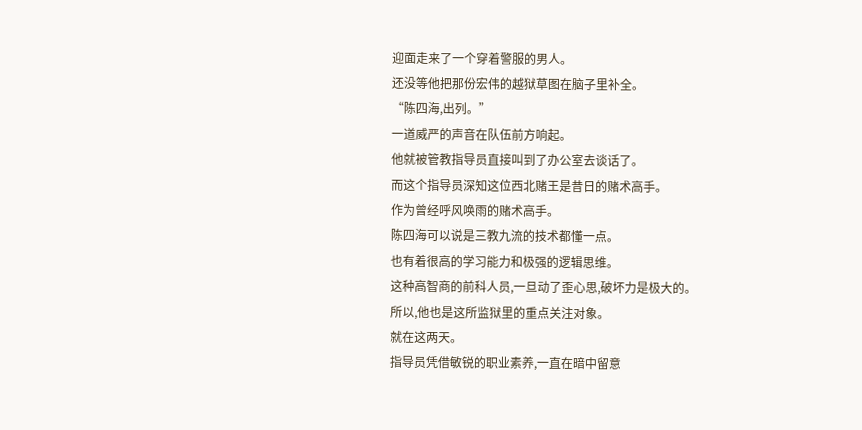迎面走来了一个穿着警服的男人。
还没等他把那份宏伟的越狱草图在脑子里补全。
“陈四海,出列。”
一道威严的声音在队伍前方响起。
他就被管教指导员直接叫到了办公室去谈话了。
而这个指导员深知这位西北赌王是昔日的赌术高手。
作为曾经呼风唤雨的赌术高手。
陈四海可以说是三教九流的技术都懂一点。
也有着很高的学习能力和极强的逻辑思维。
这种高智商的前科人员,一旦动了歪心思,破坏力是极大的。
所以,他也是这所监狱里的重点关注对象。
就在这两天。
指导员凭借敏锐的职业素养,一直在暗中留意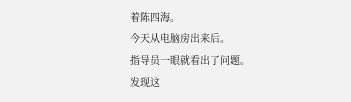着陈四海。
今天从电脑房出来后。
指导员一眼就看出了问题。
发现这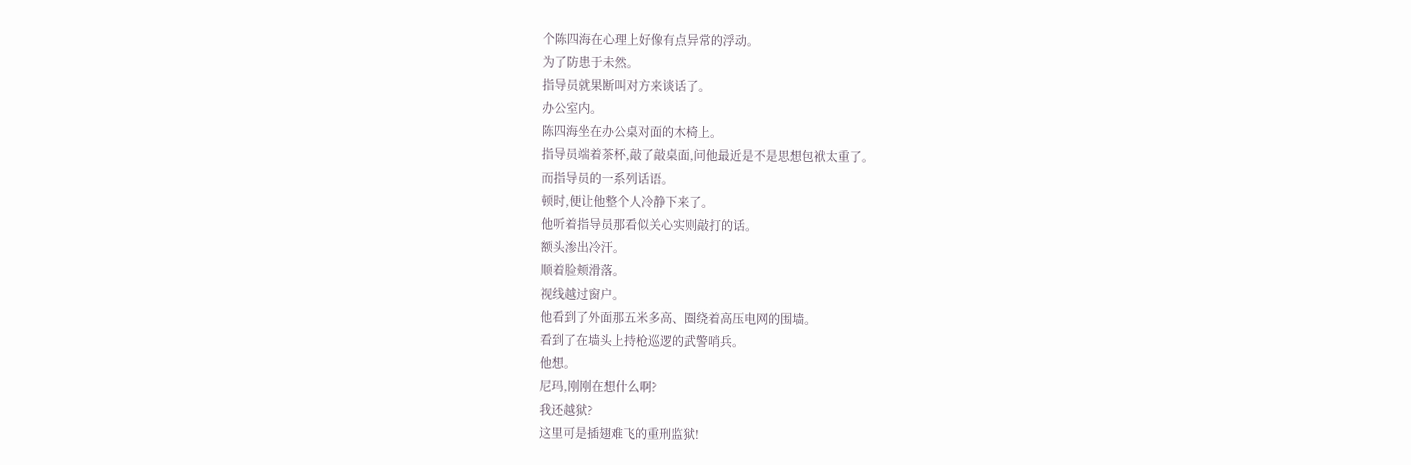个陈四海在心理上好像有点异常的浮动。
为了防患于未然。
指导员就果断叫对方来谈话了。
办公室内。
陈四海坐在办公桌对面的木椅上。
指导员端着茶杯,敲了敲桌面,问他最近是不是思想包袱太重了。
而指导员的一系列话语。
顿时,便让他整个人冷静下来了。
他听着指导员那看似关心实则敲打的话。
额头渗出冷汗。
顺着脸颊滑落。
视线越过窗户。
他看到了外面那五米多高、圈绕着高压电网的围墙。
看到了在墙头上持枪巡逻的武警哨兵。
他想。
尼玛,刚刚在想什么啊?
我还越狱?
这里可是插翅难飞的重刑监狱!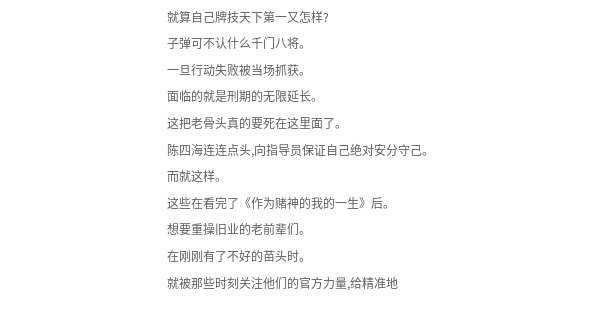就算自己牌技天下第一又怎样?
子弹可不认什么千门八将。
一旦行动失败被当场抓获。
面临的就是刑期的无限延长。
这把老骨头真的要死在这里面了。
陈四海连连点头,向指导员保证自己绝对安分守己。
而就这样。
这些在看完了《作为赌神的我的一生》后。
想要重操旧业的老前辈们。
在刚刚有了不好的苗头时。
就被那些时刻关注他们的官方力量,给精准地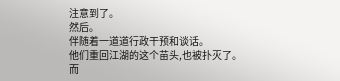注意到了。
然后。
伴随着一道道行政干预和谈话。
他们重回江湖的这个苗头,也被扑灭了。
而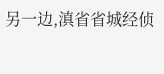另一边,滇省省城经侦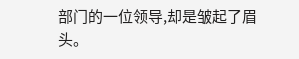部门的一位领导,却是皱起了眉头。